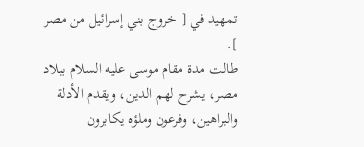تمهيد في [ خروج بني إسرائيل من مصر ].
طالت مدة مقام موسى عليه السلام ببلاد مصر، يشرح لهم الدين، ويقدم الأدلة والبراهين، وفرعون وملؤه يكابرون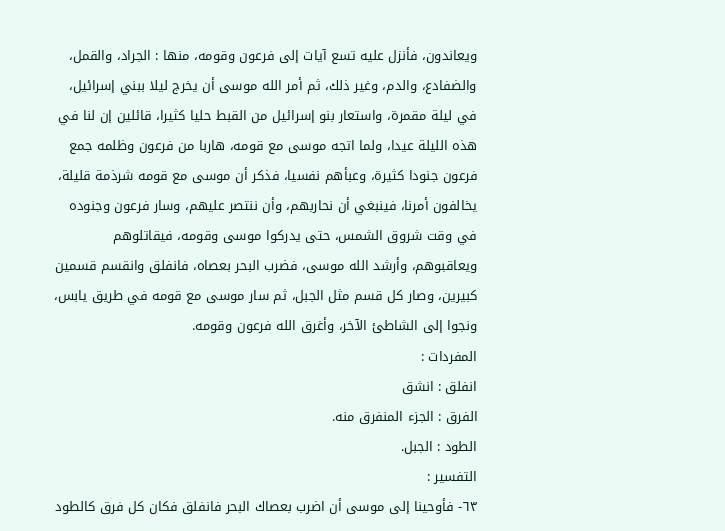ويعاندون، فأنزل عليه تسع آيات إلى فرعون وقومه، منها : الجراد، والقمل، والضفادع، والدم، وغير ذلك، ثم أمر الله موسى أن يخرج ليلا ببني إسرائيل، في ليلة مقمرة، واستعار بنو إسرائيل من القبط حليا كثيرا، قائلين إن لنا في هذه الليلة عيدا، ولما اتجه موسى مع قومه، هاربا من فرعون وظلمه جمع فرعون جنودا كثيرة، وعبأهم نفسيا، فذكر أن موسى مع قومه شرذمة قليلة، يخالفون أمرنا، فينبغي أن نحاربهم، وأن ننتصر عليهم، وسار فرعون وجنوده في وقت شروق الشمس، حتى يدركوا موسى وقومه، فيقاتلوهم ويعاقبوهم، وأرشد الله موسى، فضرب البحر بعصاه، فانفلق وانقسم قسمين كبيرين، وصار كل قسم مثل الجبل، ثم سار موسى مع قومه في طريق يابس، ونجوا إلى الشاطئ الآخر، وأغرق الله فرعون وقومه.
المفردات :
انفلق : انشق
الفرق : الجزء المنفرق منه.
الطود : الجبل.
التفسير :
٦٣- فأوحينا إلى موسى أن اضرب بعصاك البحر فانفلق فكان كل فرق كالطود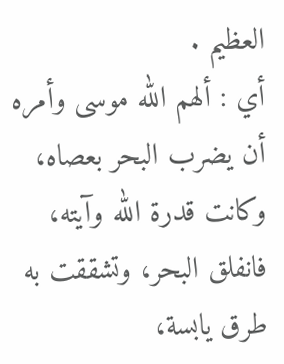العظيم .
أي : ألهم الله موسى وأمره أن يضرب البحر بعصاه، وكانت قدرة الله وآيته، فانفلق البحر، وتشققت به طرق يابسة،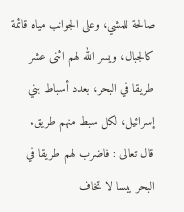صالحة للمشي، وعلى الجوانب مياه قائمة كالجبال، ويسر الله لهم اثنى عشر طريقا في البحر، بعدد أسباط بني إسرائيل، لكل سبط منهم طريق.
قال تعالى : فاضرب لهم طريقا في البحر يبسا لا تخاف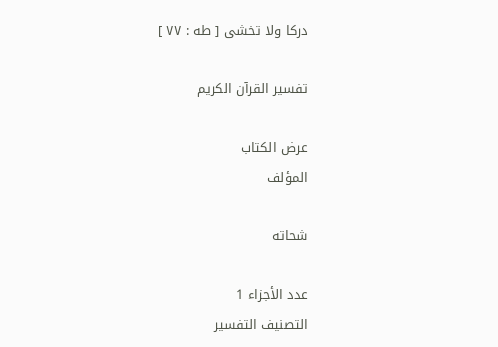دركا ولا تخشى [ طه : ٧٧ ]

تفسير القرآن الكريم

عرض الكتاب
المؤلف

شحاته

عدد الأجزاء 1
التصنيف التفسير